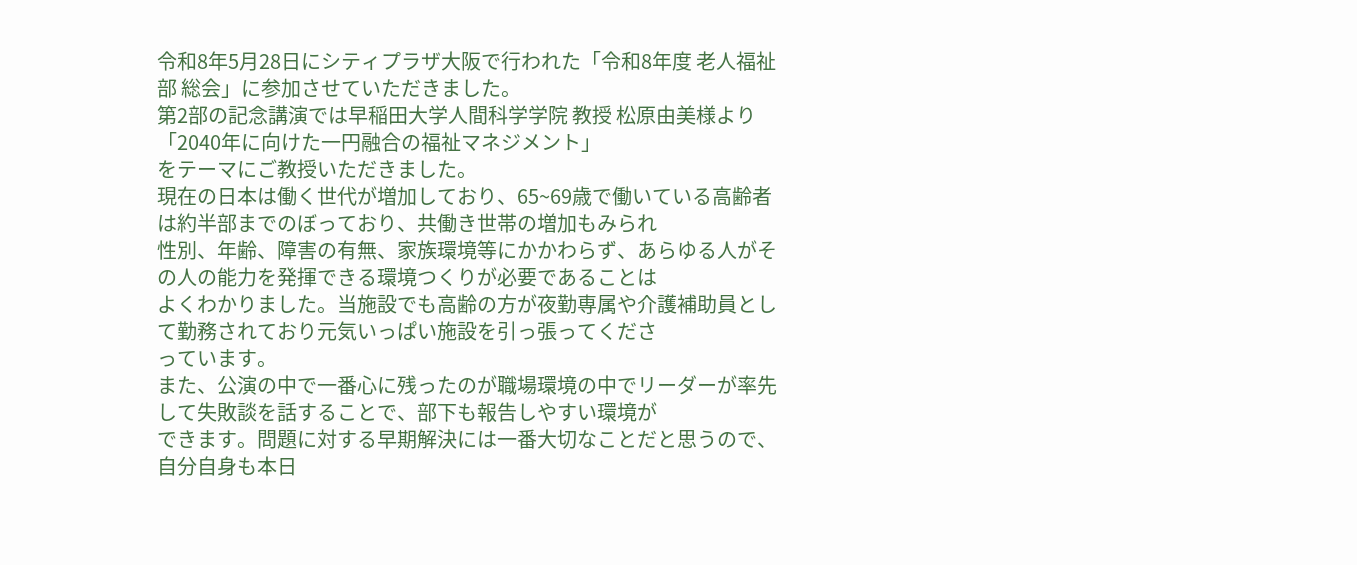令和8年5月28日にシティプラザ大阪で行われた「令和8年度 老人福祉部 総会」に参加させていただきました。
第2部の記念講演では早稲田大学人間科学学院 教授 松原由美様より「2040年に向けた一円融合の福祉マネジメント」
をテーマにご教授いただきました。
現在の日本は働く世代が増加しており、65~69歳で働いている高齢者は約半部までのぼっており、共働き世帯の増加もみられ
性別、年齢、障害の有無、家族環境等にかかわらず、あらゆる人がその人の能力を発揮できる環境つくりが必要であることは
よくわかりました。当施設でも高齢の方が夜勤専属や介護補助員として勤務されており元気いっぱい施設を引っ張ってくださ
っています。
また、公演の中で一番心に残ったのが職場環境の中でリーダーが率先して失敗談を話することで、部下も報告しやすい環境が
できます。問題に対する早期解決には一番大切なことだと思うので、自分自身も本日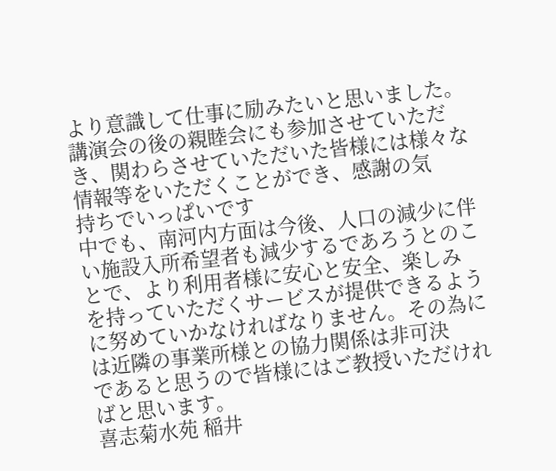より意識して仕事に励みたいと思いました。
講演会の後の親睦会にも参加させていただき、関わらさせていただいた皆様には様々な情報等をいただくことができ、感謝の気
持ちでいっぱいです
中でも、南河内方面は今後、人口の減少に伴い施設入所希望者も減少するであろうとのことで、より利用者様に安心と安全、楽しみ
を持っていただくサービスが提供できるように努めていかなければなりません。その為には近隣の事業所様との協力関係は非可決
であると思うので皆様にはご教授いただければと思います。
喜志菊水苑 稲井